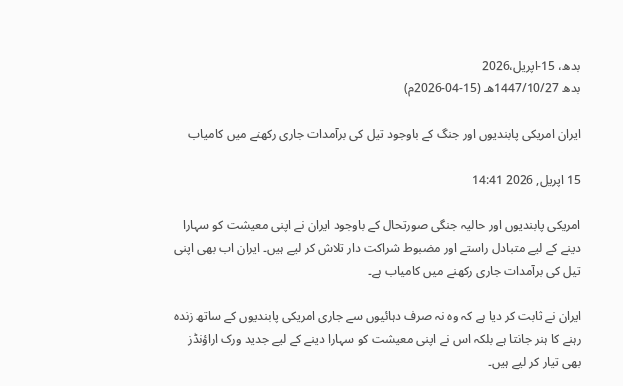بدھ، 15-اپریل،2026
بدھ 1447/10/27هـ (15-04-2026م)

ایران امریکی پابندیوں اور جنگ کے باوجود تیل کی برآمدات جاری رکھنے میں کامیاب

15 اپریل, 2026 14:41

امریکی پابندیوں اور حالیہ جنگی صورتحال کے باوجود ایران نے اپنی معیشت کو سہارا دینے کے لیے متبادل راستے اور مضبوط شراکت دار تلاش کر لیے ہیں۔ ایران اب بھی اپنی تیل کی برآمدات جاری رکھنے میں کامیاب ہے۔

ایران نے ثابت کر دیا ہے کہ وہ نہ صرف دہائیوں سے جاری امریکی پابندیوں کے ساتھ زندہ رہنے کا ہنر جانتا ہے بلکہ اس نے اپنی معیشت کو سہارا دینے کے لیے جدید ورک اراؤنڈز بھی تیار کر لیے ہیں۔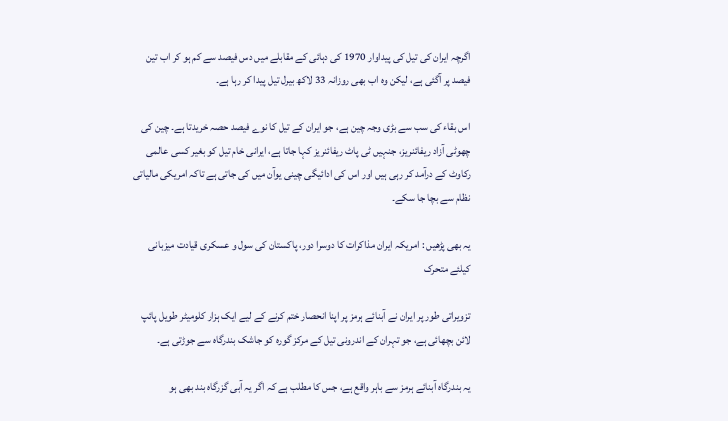اگرچہ ایران کی تیل کی پیداوار 1970 کی دہائی کے مقابلے میں دس فیصد سے کم ہو کر اب تین فیصد پر آگئی ہے، لیکن وہ اب بھی روزانہ 33 لاکھ بیرل تیل پیدا کر رہا ہے۔

اس بقاء کی سب سے بڑی وجہ چین ہے، جو ایران کے تیل کا نوے فیصد حصہ خریدتا ہے۔ چین کی چھوٹی آزاد ریفائنریز، جنہیں ٹی پاٹ ریفائنریز کہا جاتا ہے، ایرانی خام تیل کو بغیر کسی عالمی رکاوٹ کے درآمد کر رہی ہیں اور اس کی ادائیگی چینی یوآن میں کی جاتی ہے تاکہ امریکی مالیاتی نظام سے بچا جا سکے۔

یہ بھی پڑھیں : امریکہ ایران مذاکرات کا دوسرا دور، پاکستان کی سول و عسکری قیادت میزبانی کیلئے متحرک

تزویراتی طور پر ایران نے آبنائے ہرمز پر اپنا انحصار ختم کرنے کے لیے ایک ہزار کلومیٹر طویل پائپ لائن بچھائی ہے، جو تہران کے اندرونی تیل کے مرکز گورہ کو جاشک بندرگاہ سے جوڑتی ہے۔

یہ بندرگاہ آبنائے ہرمز سے باہر واقع ہے، جس کا مطلب ہے کہ اگر یہ آبی گزرگاہ بند بھی ہو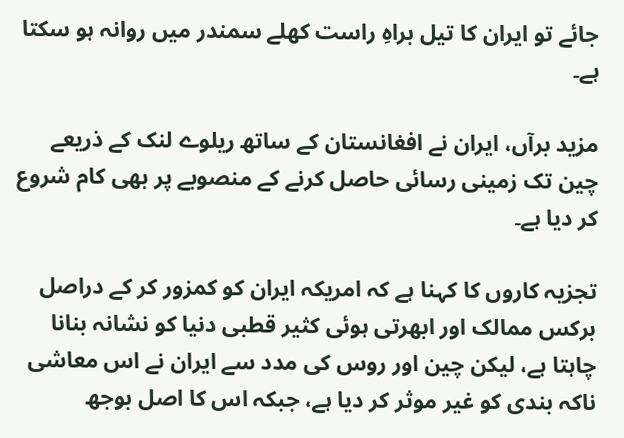جائے تو ایران کا تیل براہِ راست کھلے سمندر میں روانہ ہو سکتا ہے۔

مزید برآں، ایران نے افغانستان کے ساتھ ریلوے لنک کے ذریعے چین تک زمینی رسائی حاصل کرنے کے منصوبے پر بھی کام شروع کر دیا ہے۔

تجزیہ کاروں کا کہنا ہے کہ امریکہ ایران کو کمزور کر کے دراصل برکس ممالک اور ابھرتی ہوئی کثیر قطبی دنیا کو نشانہ بنانا چاہتا ہے، لیکن چین اور روس کی مدد سے ایران نے اس معاشی ناکہ بندی کو غیر موثر کر دیا ہے، جبکہ اس کا اصل بوجھ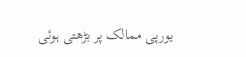یورپی ممالک پر بڑھتی ہوئی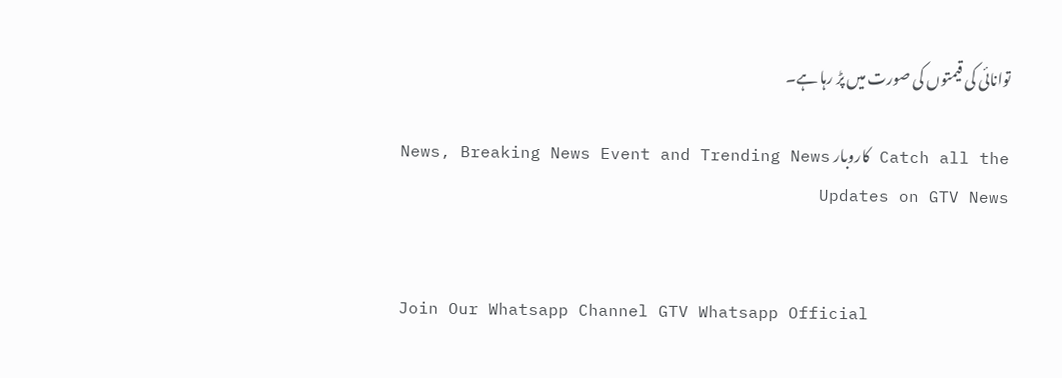توانائی کی قیمتوں کی صورت میں پڑ رہا ہے۔

Catch all the کاروبار News, Breaking News Event and Trending News Updates on GTV News


Join Our Whatsapp Channel GTV Whatsapp Official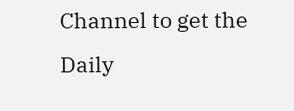Channel to get the Daily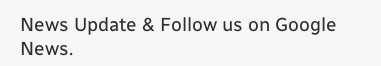News Update & Follow us on Google News.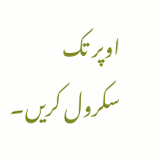اوپر تک سکرول کریں۔